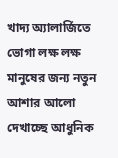খাদ্য অ্যালার্জিতে ভোগা লক্ষ লক্ষ মানুষের জন্য নতুন আশার আলো দেখাচ্ছে আধুনিক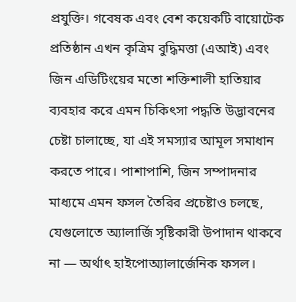প্রযুক্তি। গবেষক এবং বেশ কয়েকটি বায়োটেক প্রতিষ্ঠান এখন কৃত্রিম বুদ্ধিমত্তা (এআই) এবং জিন এডিটিংয়ের মতো শক্তিশালী হাতিয়ার ব্যবহার করে এমন চিকিৎসা পদ্ধতি উদ্ভাবনের চেষ্টা চালাচ্ছে, যা এই সমস্যার আমূল সমাধান করতে পারে। পাশাপাশি, জিন সম্পাদনার মাধ্যমে এমন ফসল তৈরির প্রচেষ্টাও চলছে, যেগুলোতে অ্যালার্জি সৃষ্টিকারী উপাদান থাকবে না — অর্থাৎ হাইপোঅ্যালার্জেনিক ফসল।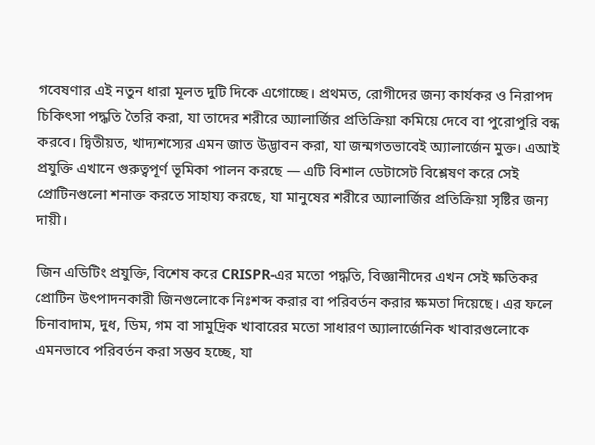গবেষণার এই নতুন ধারা মূলত দুটি দিকে এগোচ্ছে। প্রথমত, রোগীদের জন্য কার্যকর ও নিরাপদ চিকিৎসা পদ্ধতি তৈরি করা, যা তাদের শরীরে অ্যালার্জির প্রতিক্রিয়া কমিয়ে দেবে বা পুরোপুরি বন্ধ করবে। দ্বিতীয়ত, খাদ্যশস্যের এমন জাত উদ্ভাবন করা, যা জন্মগতভাবেই অ্যালার্জেন মুক্ত। এআই প্রযুক্তি এখানে গুরুত্বপূর্ণ ভূমিকা পালন করছে — এটি বিশাল ডেটাসেট বিশ্লেষণ করে সেই প্রোটিনগুলো শনাক্ত করতে সাহায্য করছে, যা মানুষের শরীরে অ্যালার্জির প্রতিক্রিয়া সৃষ্টির জন্য দায়ী।

জিন এডিটিং প্রযুক্তি, বিশেষ করে CRISPR-এর মতো পদ্ধতি, বিজ্ঞানীদের এখন সেই ক্ষতিকর প্রোটিন উৎপাদনকারী জিনগুলোকে নিঃশব্দ করার বা পরিবর্তন করার ক্ষমতা দিয়েছে। এর ফলে চিনাবাদাম, দুধ, ডিম, গম বা সামুদ্রিক খাবারের মতো সাধারণ অ্যালার্জেনিক খাবারগুলোকে এমনভাবে পরিবর্তন করা সম্ভব হচ্ছে, যা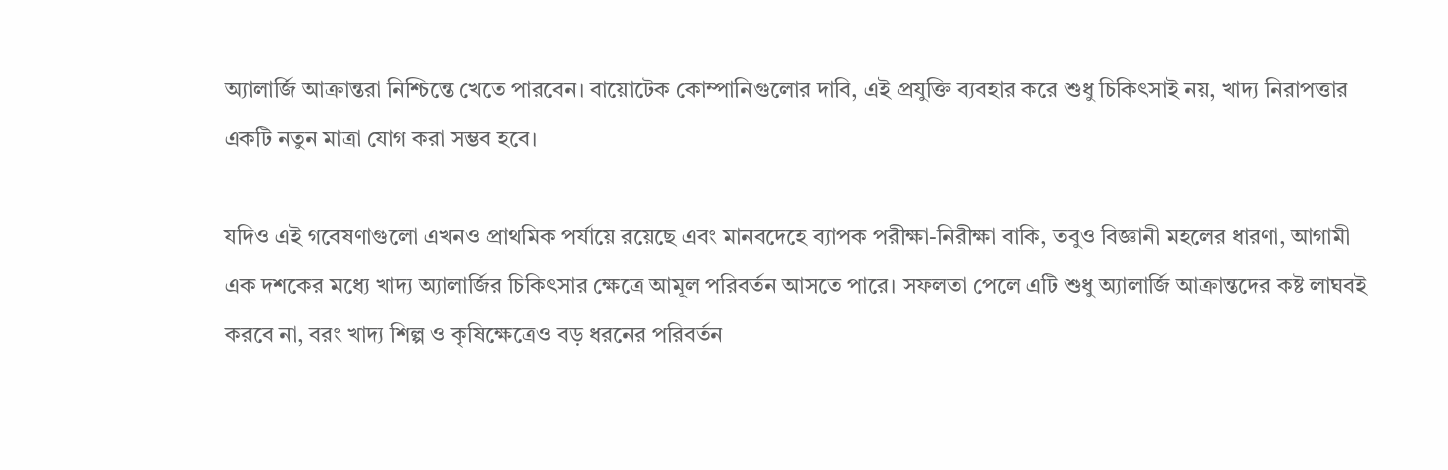অ্যালার্জি আক্রান্তরা নিশ্চিন্তে খেতে পারবেন। বায়োটেক কোম্পানিগুলোর দাবি, এই প্রযুক্তি ব্যবহার করে শুধু চিকিৎসাই নয়, খাদ্য নিরাপত্তার একটি নতুন মাত্রা যোগ করা সম্ভব হবে।

যদিও এই গবেষণাগুলো এখনও প্রাথমিক পর্যায়ে রয়েছে এবং মানবদেহে ব্যাপক পরীক্ষা-নিরীক্ষা বাকি, তবুও বিজ্ঞানী মহলের ধারণা, আগামী এক দশকের মধ্যে খাদ্য অ্যালার্জির চিকিৎসার ক্ষেত্রে আমূল পরিবর্তন আসতে পারে। সফলতা পেলে এটি শুধু অ্যালার্জি আক্রান্তদের কষ্ট লাঘবই করবে না, বরং খাদ্য শিল্প ও কৃষিক্ষেত্রেও বড় ধরনের পরিবর্তন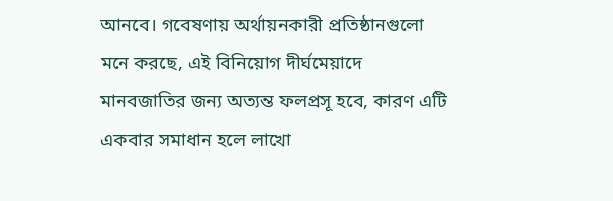আনবে। গবেষণায় অর্থায়নকারী প্রতিষ্ঠানগুলো মনে করছে, এই বিনিয়োগ দীর্ঘমেয়াদে মানবজাতির জন্য অত্যন্ত ফলপ্রসূ হবে, কারণ এটি একবার সমাধান হলে লাখো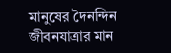মানুষের দৈনন্দিন জীবনযাত্রার মান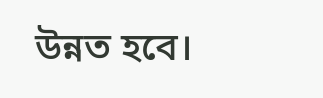উন্নত হবে।